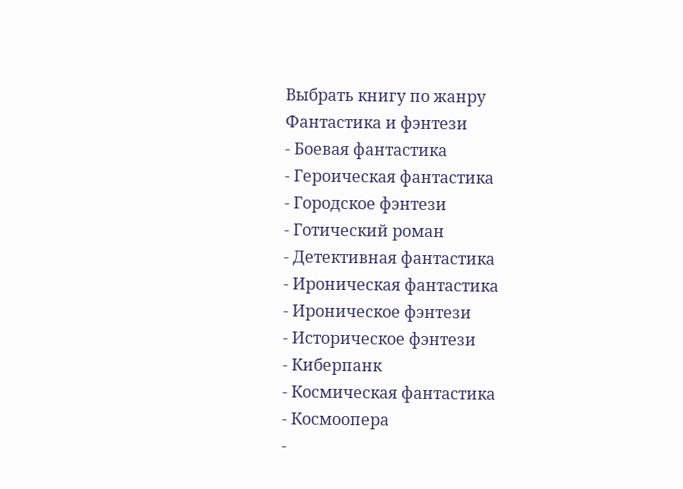Выбрать книгу по жанру
Фантастика и фэнтези
- Боевая фантастика
- Героическая фантастика
- Городское фэнтези
- Готический роман
- Детективная фантастика
- Ироническая фантастика
- Ироническое фэнтези
- Историческое фэнтези
- Киберпанк
- Космическая фантастика
- Космоопера
-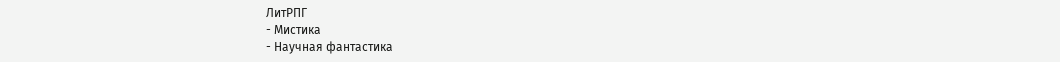ЛитРПГ
- Мистика
- Научная фантастика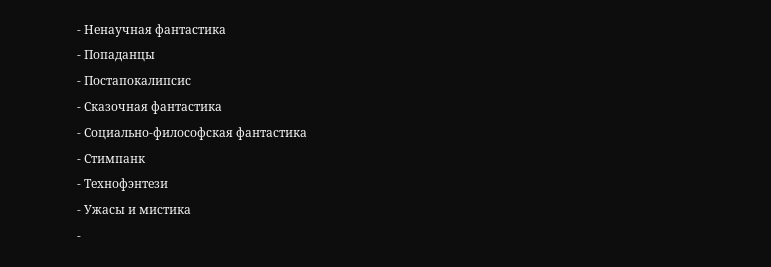- Ненаучная фантастика
- Попаданцы
- Постапокалипсис
- Сказочная фантастика
- Социально-философская фантастика
- Стимпанк
- Технофэнтези
- Ужасы и мистика
-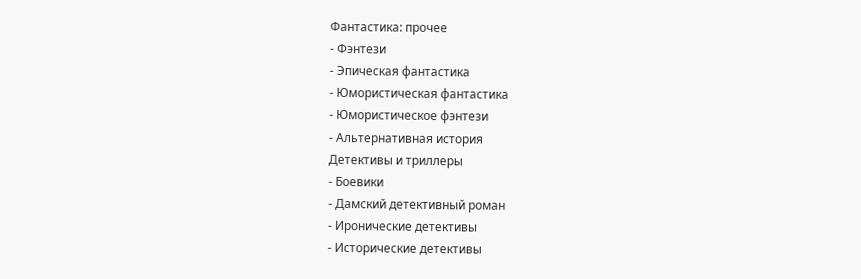Фантастика: прочее
- Фэнтези
- Эпическая фантастика
- Юмористическая фантастика
- Юмористическое фэнтези
- Альтернативная история
Детективы и триллеры
- Боевики
- Дамский детективный роман
- Иронические детективы
- Исторические детективы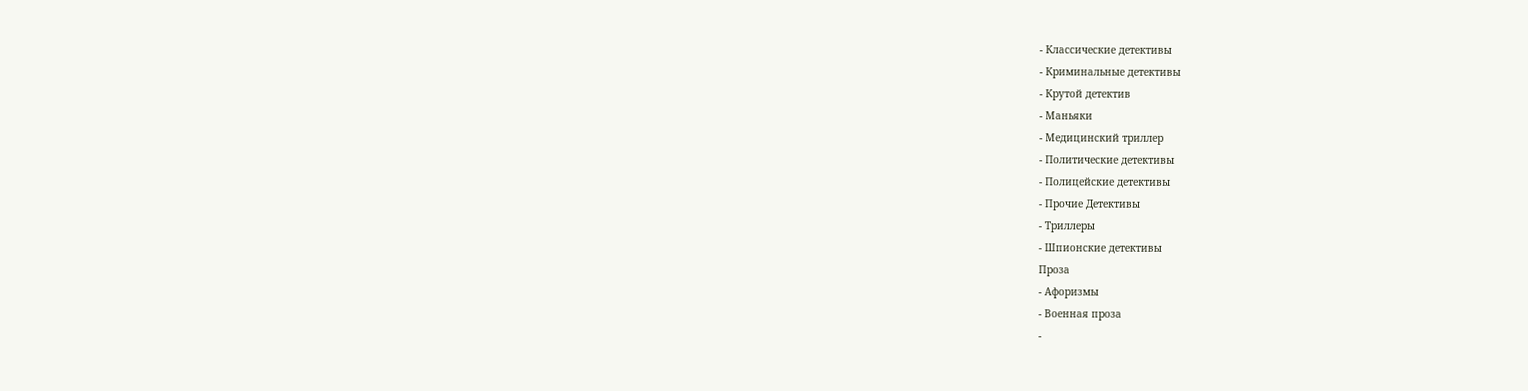- Классические детективы
- Криминальные детективы
- Крутой детектив
- Маньяки
- Медицинский триллер
- Политические детективы
- Полицейские детективы
- Прочие Детективы
- Триллеры
- Шпионские детективы
Проза
- Афоризмы
- Военная проза
-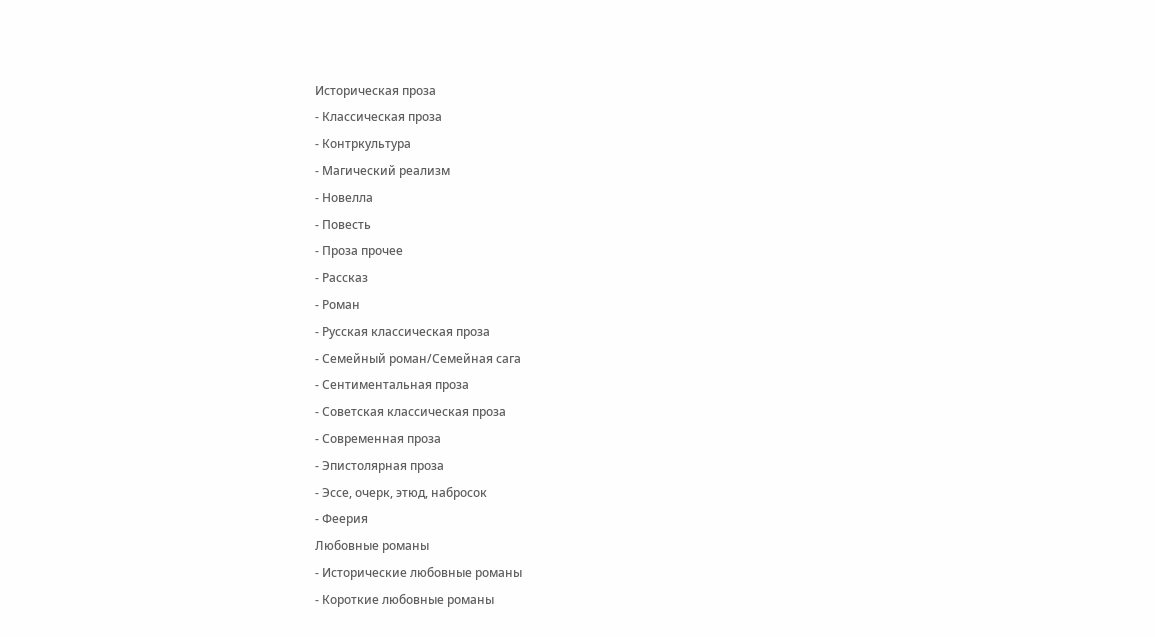Историческая проза
- Классическая проза
- Контркультура
- Магический реализм
- Новелла
- Повесть
- Проза прочее
- Рассказ
- Роман
- Русская классическая проза
- Семейный роман/Семейная сага
- Сентиментальная проза
- Советская классическая проза
- Современная проза
- Эпистолярная проза
- Эссе, очерк, этюд, набросок
- Феерия
Любовные романы
- Исторические любовные романы
- Короткие любовные романы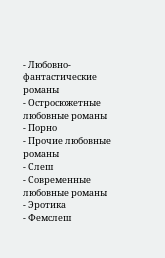- Любовно-фантастические романы
- Остросюжетные любовные романы
- Порно
- Прочие любовные романы
- Слеш
- Современные любовные романы
- Эротика
- Фемслеш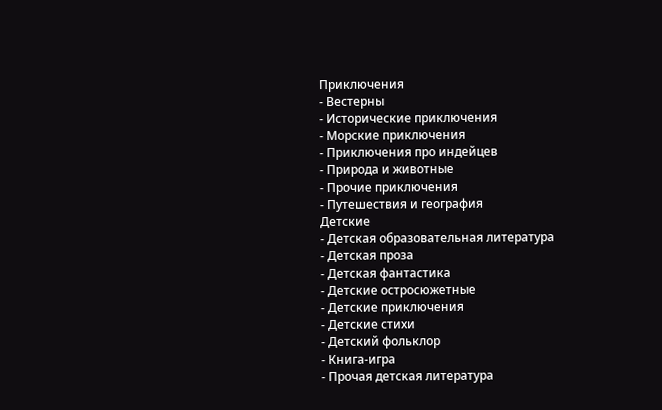Приключения
- Вестерны
- Исторические приключения
- Морские приключения
- Приключения про индейцев
- Природа и животные
- Прочие приключения
- Путешествия и география
Детские
- Детская образовательная литература
- Детская проза
- Детская фантастика
- Детские остросюжетные
- Детские приключения
- Детские стихи
- Детский фольклор
- Книга-игра
- Прочая детская литература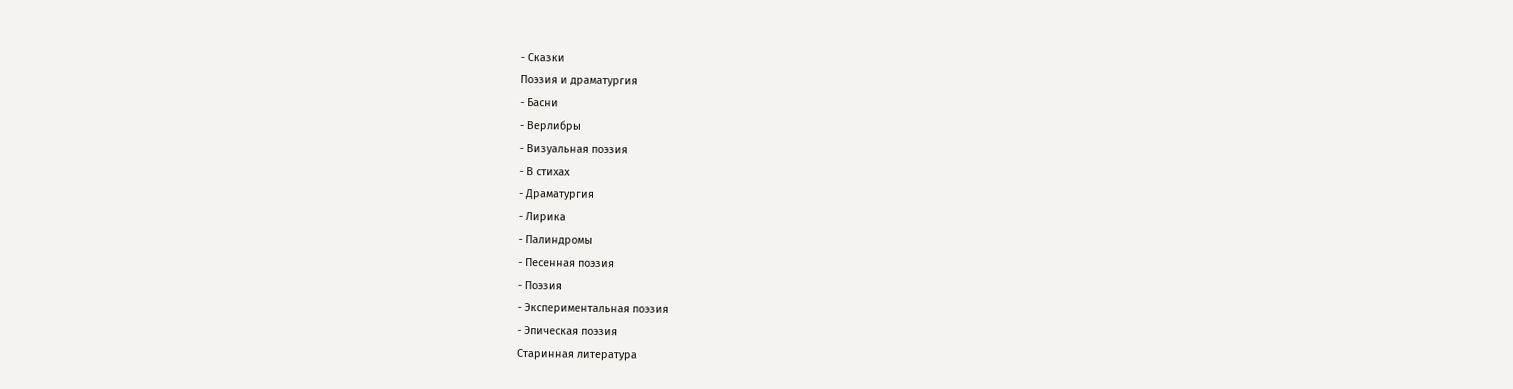- Сказки
Поэзия и драматургия
- Басни
- Верлибры
- Визуальная поэзия
- В стихах
- Драматургия
- Лирика
- Палиндромы
- Песенная поэзия
- Поэзия
- Экспериментальная поэзия
- Эпическая поэзия
Старинная литература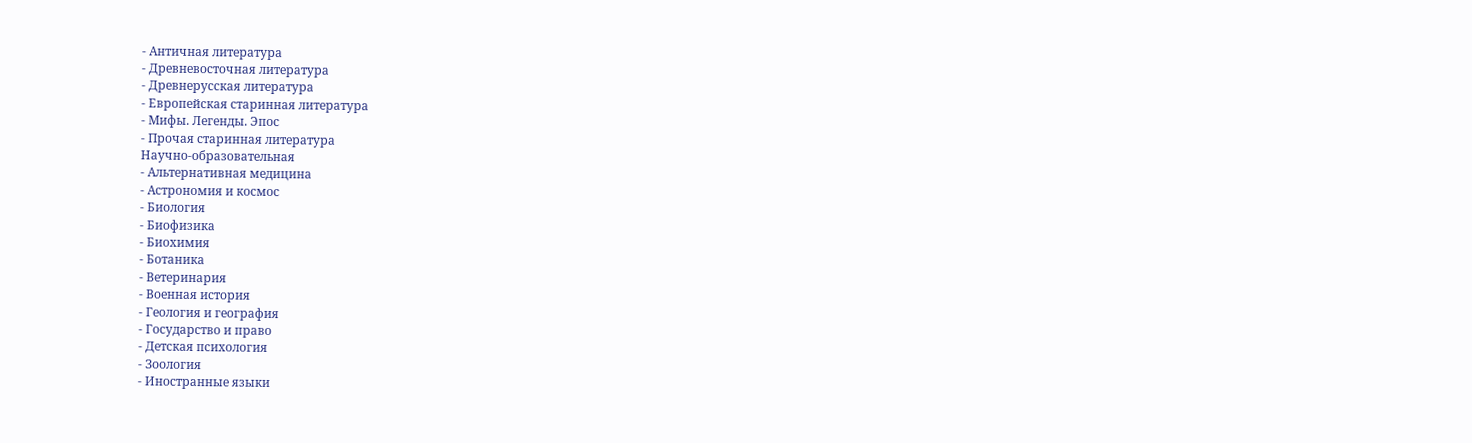- Античная литература
- Древневосточная литература
- Древнерусская литература
- Европейская старинная литература
- Мифы. Легенды. Эпос
- Прочая старинная литература
Научно-образовательная
- Альтернативная медицина
- Астрономия и космос
- Биология
- Биофизика
- Биохимия
- Ботаника
- Ветеринария
- Военная история
- Геология и география
- Государство и право
- Детская психология
- Зоология
- Иностранные языки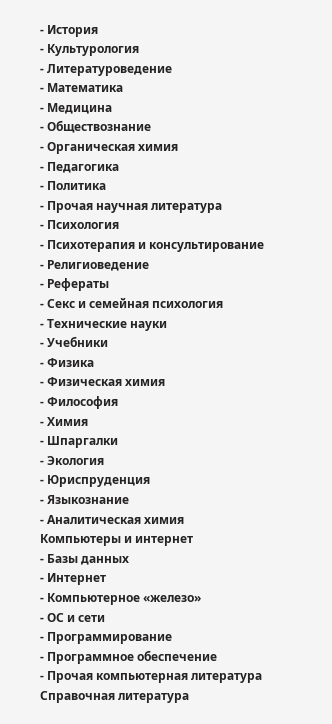- История
- Культурология
- Литературоведение
- Математика
- Медицина
- Обществознание
- Органическая химия
- Педагогика
- Политика
- Прочая научная литература
- Психология
- Психотерапия и консультирование
- Религиоведение
- Рефераты
- Секс и семейная психология
- Технические науки
- Учебники
- Физика
- Физическая химия
- Философия
- Химия
- Шпаргалки
- Экология
- Юриспруденция
- Языкознание
- Аналитическая химия
Компьютеры и интернет
- Базы данных
- Интернет
- Компьютерное «железо»
- ОС и сети
- Программирование
- Программное обеспечение
- Прочая компьютерная литература
Справочная литература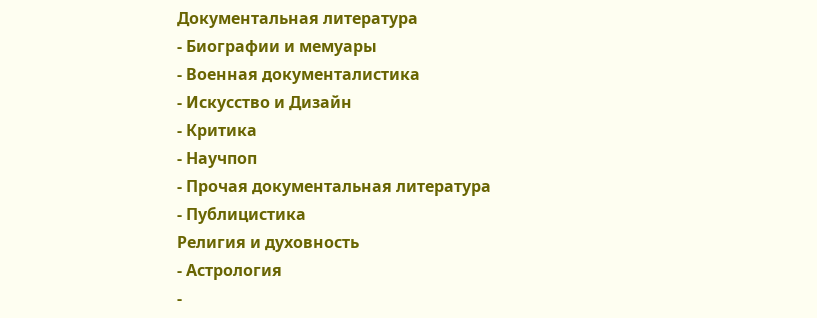Документальная литература
- Биографии и мемуары
- Военная документалистика
- Искусство и Дизайн
- Критика
- Научпоп
- Прочая документальная литература
- Публицистика
Религия и духовность
- Астрология
-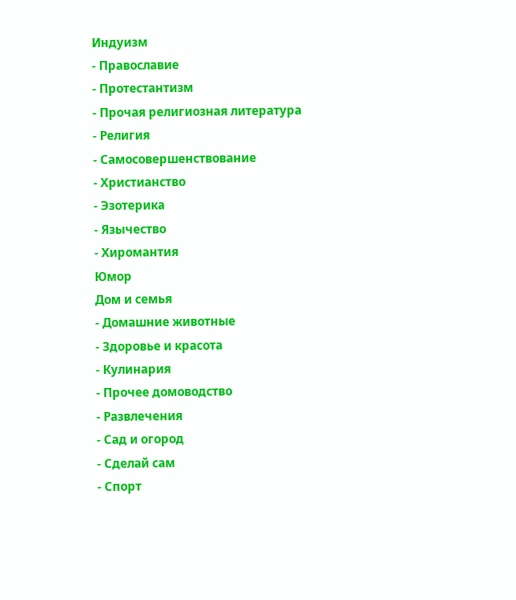Индуизм
- Православие
- Протестантизм
- Прочая религиозная литература
- Религия
- Самосовершенствование
- Христианство
- Эзотерика
- Язычество
- Хиромантия
Юмор
Дом и семья
- Домашние животные
- Здоровье и красота
- Кулинария
- Прочее домоводство
- Развлечения
- Сад и огород
- Сделай сам
- Спорт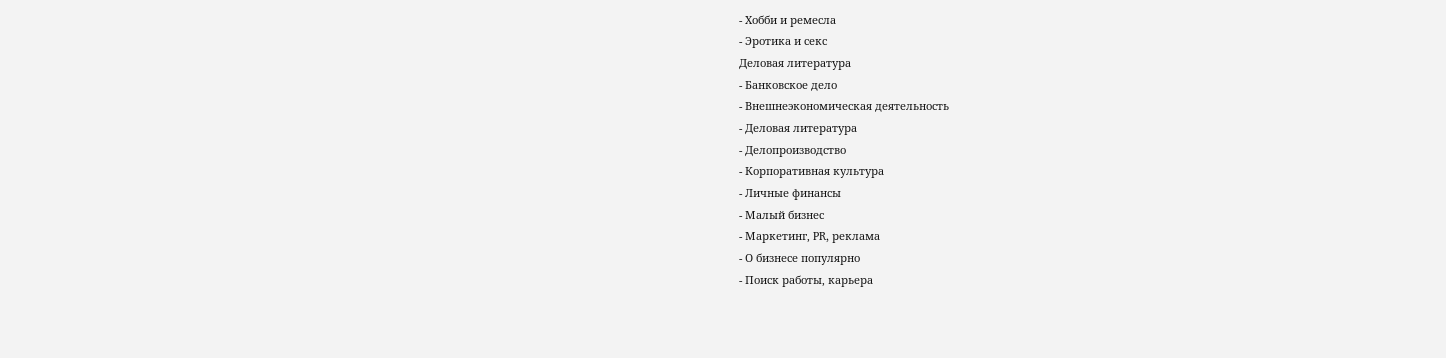- Хобби и ремесла
- Эротика и секс
Деловая литература
- Банковское дело
- Внешнеэкономическая деятельность
- Деловая литература
- Делопроизводство
- Корпоративная культура
- Личные финансы
- Малый бизнес
- Маркетинг, PR, реклама
- О бизнесе популярно
- Поиск работы, карьера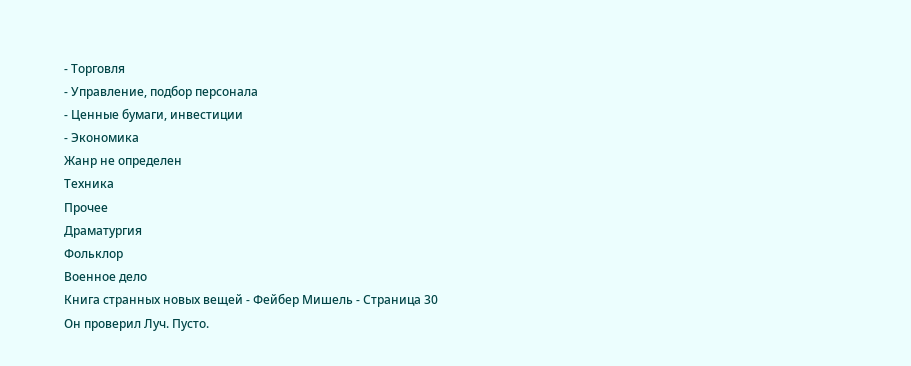- Торговля
- Управление, подбор персонала
- Ценные бумаги, инвестиции
- Экономика
Жанр не определен
Техника
Прочее
Драматургия
Фольклор
Военное дело
Книга странных новых вещей - Фейбер Мишель - Страница 30
Он проверил Луч. Пусто.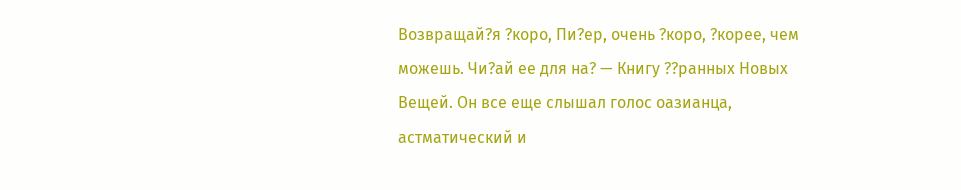Возвращай?я ?коро, Пи?ер, очень ?коро, ?корее, чем можешь. Чи?ай ее для на? — Книгу ??ранных Новых Вещей. Он все еще слышал голос оазианца, астматический и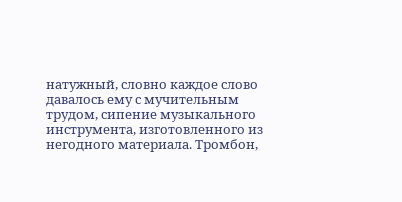натужный, словно каждое слово давалось ему с мучительным трудом, сипение музыкального инструмента, изготовленного из негодного материала. Тромбон,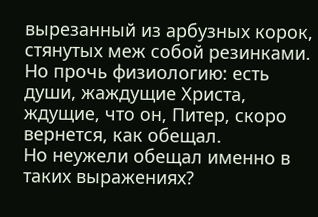вырезанный из арбузных корок, стянутых меж собой резинками.
Но прочь физиологию: есть души, жаждущие Христа, ждущие, что он, Питер, скоро вернется, как обещал.
Но неужели обещал именно в таких выражениях?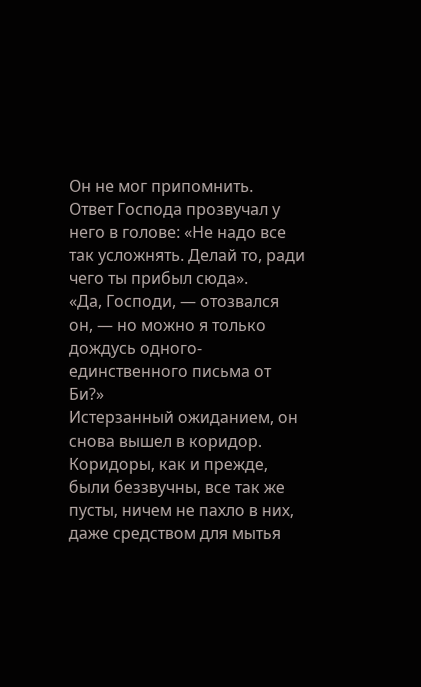Он не мог припомнить.
Ответ Господа прозвучал у него в голове: «Не надо все так усложнять. Делай то, ради чего ты прибыл сюда».
«Да, Господи, — отозвался он, — но можно я только дождусь одного-единственного письма от Би?»
Истерзанный ожиданием, он снова вышел в коридор. Коридоры, как и прежде, были беззвучны, все так же пусты, ничем не пахло в них, даже средством для мытья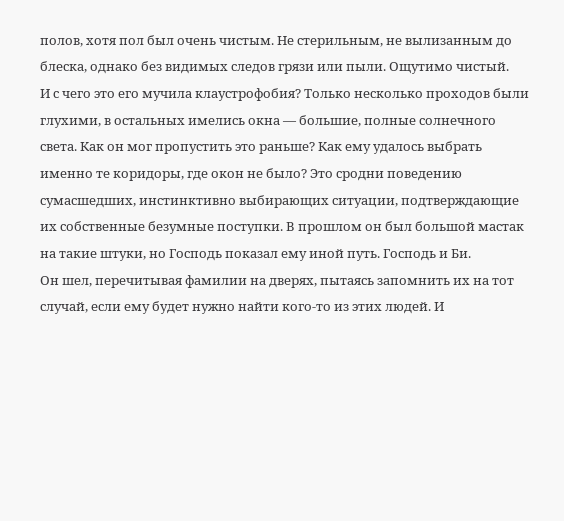полов, хотя пол был очень чистым. Не стерильным, не вылизанным до блеска, однако без видимых следов грязи или пыли. Ощутимо чистый.
И с чего это его мучила клаустрофобия? Только несколько проходов были глухими, в остальных имелись окна — большие, полные солнечного света. Как он мог пропустить это раньше? Как ему удалось выбрать именно те коридоры, где окон не было? Это сродни поведению сумасшедших, инстинктивно выбирающих ситуации, подтверждающие их собственные безумные поступки. В прошлом он был большой мастак на такие штуки, но Господь показал ему иной путь. Господь и Би.
Он шел, перечитывая фамилии на дверях, пытаясь запомнить их на тот случай, если ему будет нужно найти кого-то из этих людей. И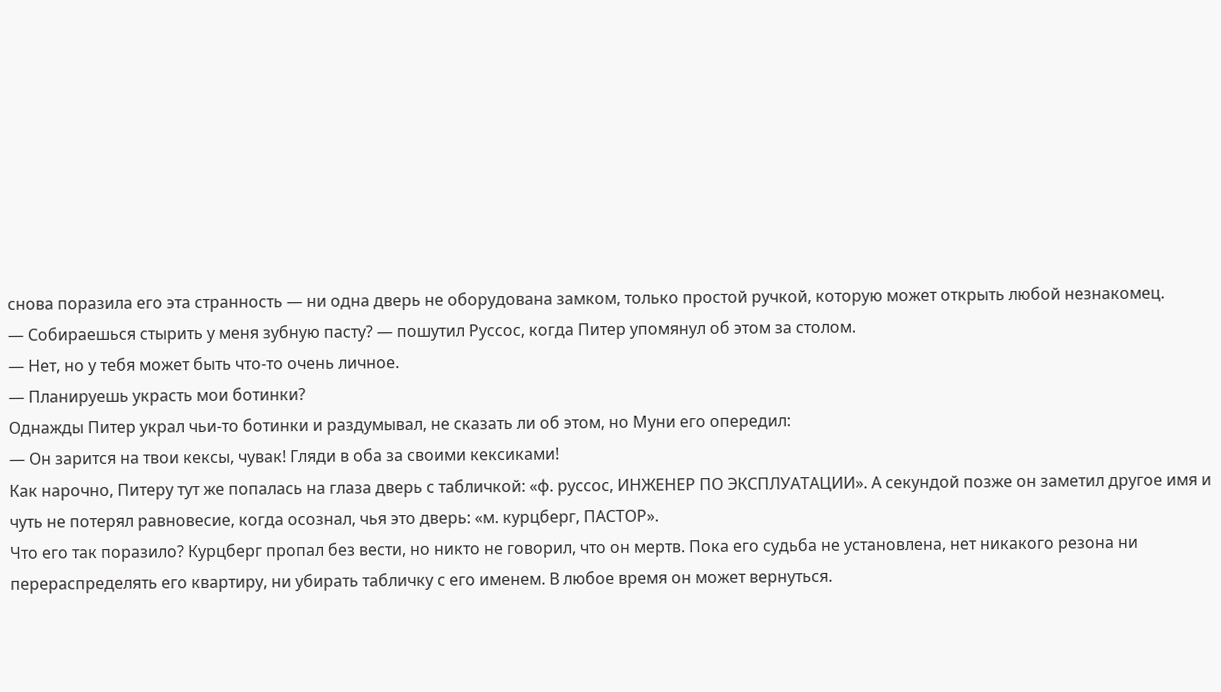снова поразила его эта странность — ни одна дверь не оборудована замком, только простой ручкой, которую может открыть любой незнакомец.
— Собираешься стырить у меня зубную пасту? — пошутил Руссос, когда Питер упомянул об этом за столом.
— Нет, но у тебя может быть что-то очень личное.
— Планируешь украсть мои ботинки?
Однажды Питер украл чьи-то ботинки и раздумывал, не сказать ли об этом, но Муни его опередил:
— Он зарится на твои кексы, чувак! Гляди в оба за своими кексиками!
Как нарочно, Питеру тут же попалась на глаза дверь с табличкой: «ф. руссос, ИНЖЕНЕР ПО ЭКСПЛУАТАЦИИ». А секундой позже он заметил другое имя и чуть не потерял равновесие, когда осознал, чья это дверь: «м. курцберг, ПАСТОР».
Что его так поразило? Курцберг пропал без вести, но никто не говорил, что он мертв. Пока его судьба не установлена, нет никакого резона ни перераспределять его квартиру, ни убирать табличку с его именем. В любое время он может вернуться.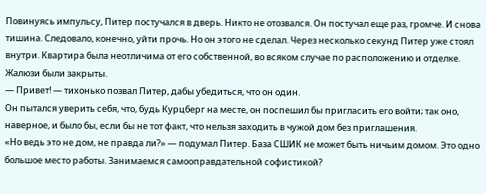Повинуясь импульсу, Питер постучался в дверь. Никто не отозвался. Он постучал еще раз, громче. И снова тишина. Следовало, конечно, уйти прочь. Но он этого не сделал. Через несколько секунд Питер уже стоял внутри. Квартира была неотличима от его собственной, во всяком случае по расположению и отделке. Жалюзи были закрыты.
— Привет! — тихонько позвал Питер, дабы убедиться, что он один.
Он пытался уверить себя, что, будь Курцберг на месте, он поспешил бы пригласить его войти; так оно, наверное, и было бы, если бы не тот факт, что нельзя заходить в чужой дом без приглашения.
«Но ведь это не дом, не правда ли?» — подумал Питер. База СШИК не может быть ничьим домом. Это одно большое место работы. Занимаемся самооправдательной софистикой?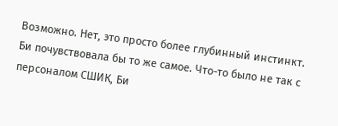Возможно. Нет, это просто более глубинный инстинкт. Би почувствовала бы то же самое. Что-то было не так с персоналом СШИК, Би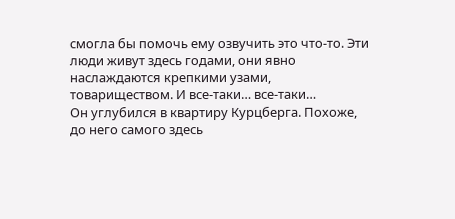смогла бы помочь ему озвучить это что-то. Эти люди живут здесь годами, они явно наслаждаются крепкими узами, товариществом. И все-таки… все-таки…
Он углубился в квартиру Курцберга. Похоже, до него самого здесь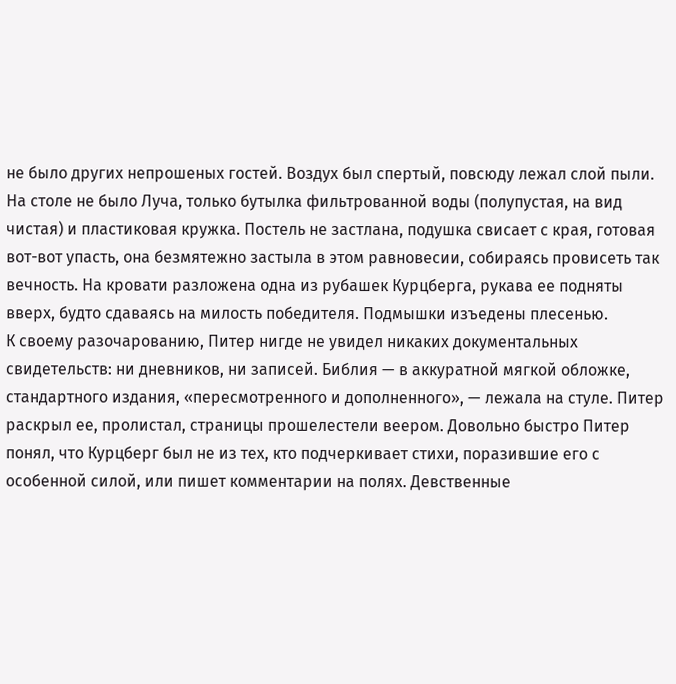не было других непрошеных гостей. Воздух был спертый, повсюду лежал слой пыли. На столе не было Луча, только бутылка фильтрованной воды (полупустая, на вид чистая) и пластиковая кружка. Постель не застлана, подушка свисает с края, готовая вот-вот упасть, она безмятежно застыла в этом равновесии, собираясь провисеть так вечность. На кровати разложена одна из рубашек Курцберга, рукава ее подняты вверх, будто сдаваясь на милость победителя. Подмышки изъедены плесенью.
К своему разочарованию, Питер нигде не увидел никаких документальных свидетельств: ни дневников, ни записей. Библия — в аккуратной мягкой обложке, стандартного издания, «пересмотренного и дополненного», — лежала на стуле. Питер раскрыл ее, пролистал, страницы прошелестели веером. Довольно быстро Питер понял, что Курцберг был не из тех, кто подчеркивает стихи, поразившие его с особенной силой, или пишет комментарии на полях. Девственные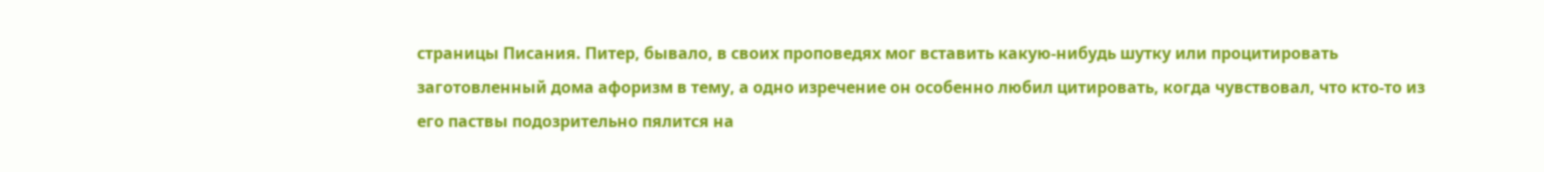страницы Писания. Питер, бывало, в своих проповедях мог вставить какую-нибудь шутку или процитировать заготовленный дома афоризм в тему, а одно изречение он особенно любил цитировать, когда чувствовал, что кто-то из его паствы подозрительно пялится на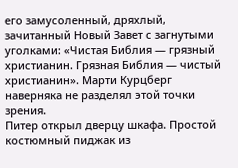его замусоленный, дряхлый, зачитанный Новый Завет с загнутыми уголками: «Чистая Библия — грязный христианин. Грязная Библия — чистый христианин». Марти Курцберг наверняка не разделял этой точки зрения.
Питер открыл дверцу шкафа. Простой костюмный пиджак из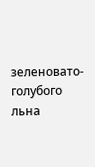зеленовато-голубого льна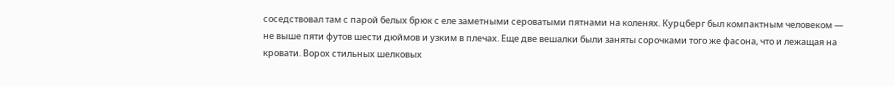соседствовал там с парой белых брюк с еле заметными сероватыми пятнами на коленях. Курцберг был компактным человеком — не выше пяти футов шести дюймов и узким в плечах. Еще две вешалки были заняты сорочками того же фасона, что и лежащая на кровати. Ворох стильных шелковых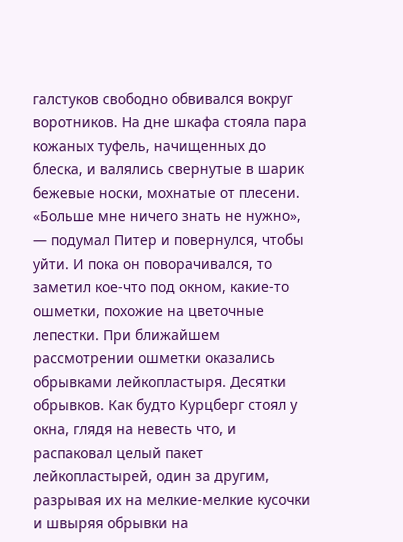галстуков свободно обвивался вокруг воротников. На дне шкафа стояла пара кожаных туфель, начищенных до блеска, и валялись свернутые в шарик бежевые носки, мохнатые от плесени.
«Больше мне ничего знать не нужно», — подумал Питер и повернулся, чтобы уйти. И пока он поворачивался, то заметил кое-что под окном, какие-то ошметки, похожие на цветочные лепестки. При ближайшем рассмотрении ошметки оказались обрывками лейкопластыря. Десятки обрывков. Как будто Курцберг стоял у окна, глядя на невесть что, и распаковал целый пакет лейкопластырей, один за другим, разрывая их на мелкие-мелкие кусочки и швыряя обрывки на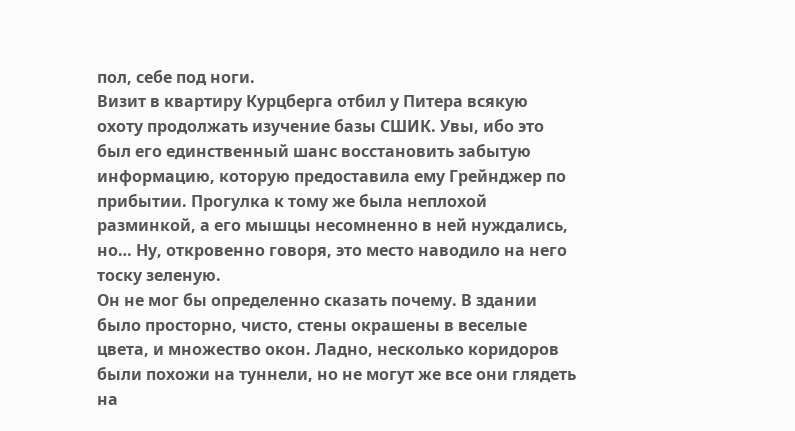пол, себе под ноги.
Визит в квартиру Курцберга отбил у Питера всякую охоту продолжать изучение базы СШИК. Увы, ибо это был его единственный шанс восстановить забытую информацию, которую предоставила ему Грейнджер по прибытии. Прогулка к тому же была неплохой разминкой, а его мышцы несомненно в ней нуждались, но… Ну, откровенно говоря, это место наводило на него тоску зеленую.
Он не мог бы определенно сказать почему. В здании было просторно, чисто, стены окрашены в веселые цвета, и множество окон. Ладно, несколько коридоров были похожи на туннели, но не могут же все они глядеть на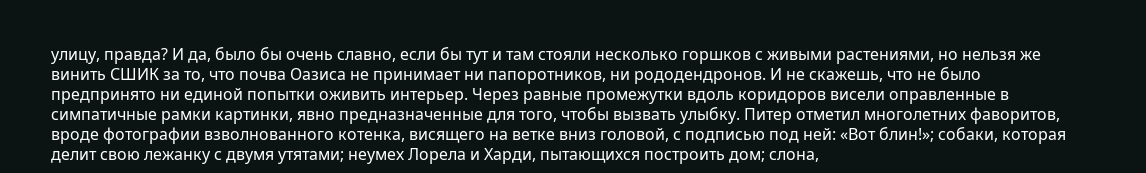улицу, правда? И да, было бы очень славно, если бы тут и там стояли несколько горшков с живыми растениями, но нельзя же винить СШИК за то, что почва Оазиса не принимает ни папоротников, ни рододендронов. И не скажешь, что не было предпринято ни единой попытки оживить интерьер. Через равные промежутки вдоль коридоров висели оправленные в симпатичные рамки картинки, явно предназначенные для того, чтобы вызвать улыбку. Питер отметил многолетних фаворитов, вроде фотографии взволнованного котенка, висящего на ветке вниз головой, с подписью под ней: «Вот блин!»; собаки, которая делит свою лежанку с двумя утятами; неумех Лорела и Харди, пытающихся построить дом; слона,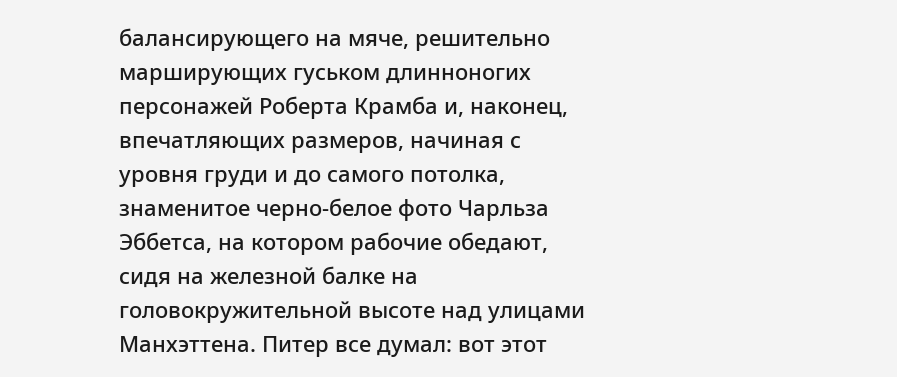балансирующего на мяче, решительно марширующих гуськом длинноногих персонажей Роберта Крамба и, наконец, впечатляющих размеров, начиная с уровня груди и до самого потолка, знаменитое черно-белое фото Чарльза Эббетса, на котором рабочие обедают, сидя на железной балке на головокружительной высоте над улицами Манхэттена. Питер все думал: вот этот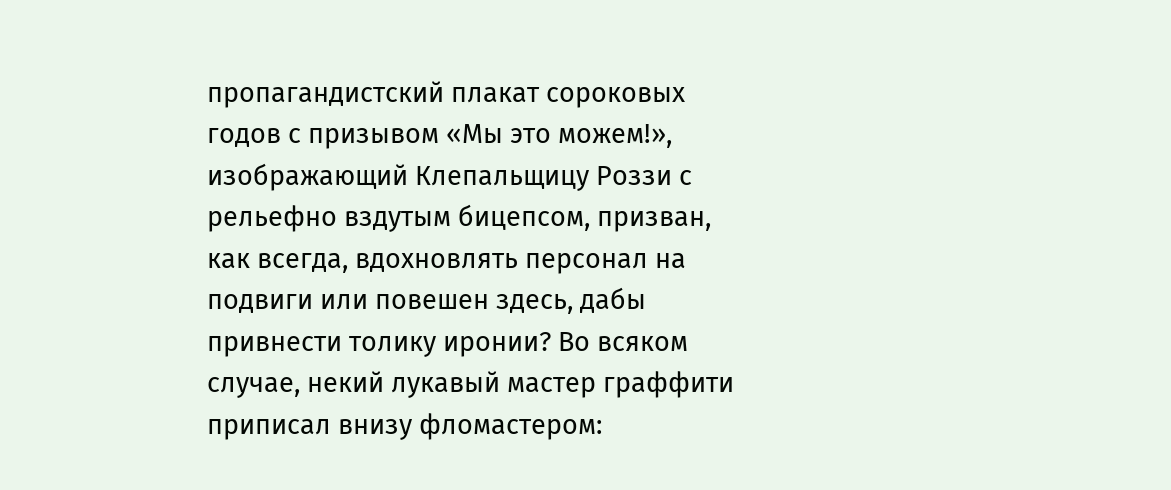пропагандистский плакат сороковых годов с призывом «Мы это можем!», изображающий Клепальщицу Роззи с рельефно вздутым бицепсом, призван, как всегда, вдохновлять персонал на подвиги или повешен здесь, дабы привнести толику иронии? Во всяком случае, некий лукавый мастер граффити приписал внизу фломастером: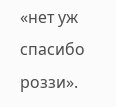«нет уж спасибо роззи».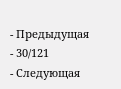- Предыдущая
- 30/121
- Следующая